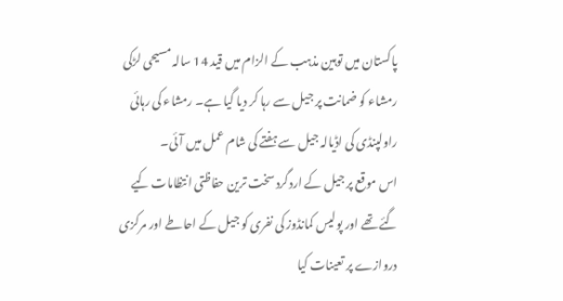پاکستان میں توہین مذہب کے الزام میں قید 14 سالہ مسیحی لڑکی رمشاء کو ضمانت پر جیل سے رہا کر دیا گیا ہے۔ رمشاء کی رہائی راولپنڈی کی اڈیالہ جیل سے ہفتے کی شام عمل میں آئی۔
اس موقع پر جیل کے اردگرد سخت ترین حفاظتی انتظامات کیے گئے تھے اور پولیس کمانڈوز کی نفری کو جیل کے احاطے اور مرکزی دروازے پر تعینات کیا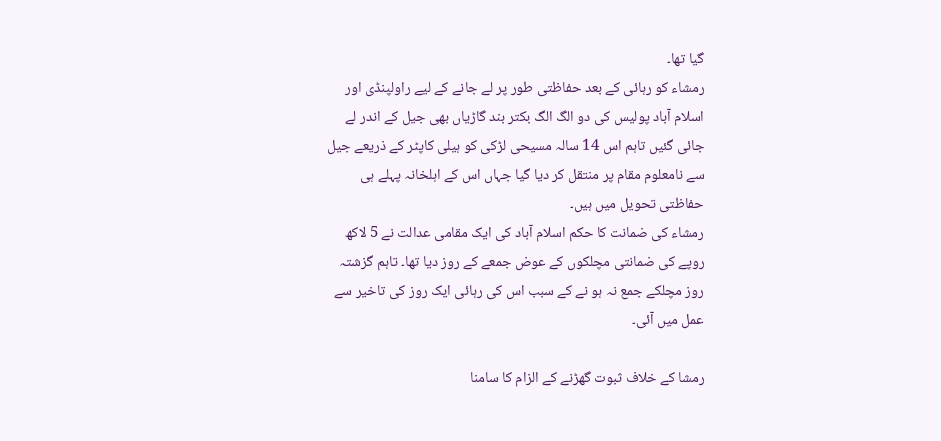گیا تھا۔
رمشاء کو رہائی کے بعد حفاظتی طور پر لے جانے کے لیے راولپنڈی اور اسلام آباد پولیس کی دو الگ الگ بکتر بند گاڑیاں بھی جیل کے اندر لے جائی گئیں تاہم اس 14 سالہ مسیحی لڑکی کو ہیلی کاپٹر کے ذریعے جیل سے نامعلوم مقام پر منتقل کر دیا گیا جہاں اس کے اہلخانہ پہلے ہی حفاظتی تحویل میں ہیں۔
رمشاء کی ضمانت کا حکم اسلام آباد کی ایک مقامی عدالت نے 5 لاکھ روپے کی ضمانتی مچلکوں کے عوض جمعے کے روز دیا تھا۔ تاہم گزشتہ روز مچلکے جمع نہ ہو نے کے سبب اس کی رہائی ایک روز کی تاخیر سے عمل میں آئی۔

رمشا کے خلاف ثبوت گھڑنے کے الزام کا سامنا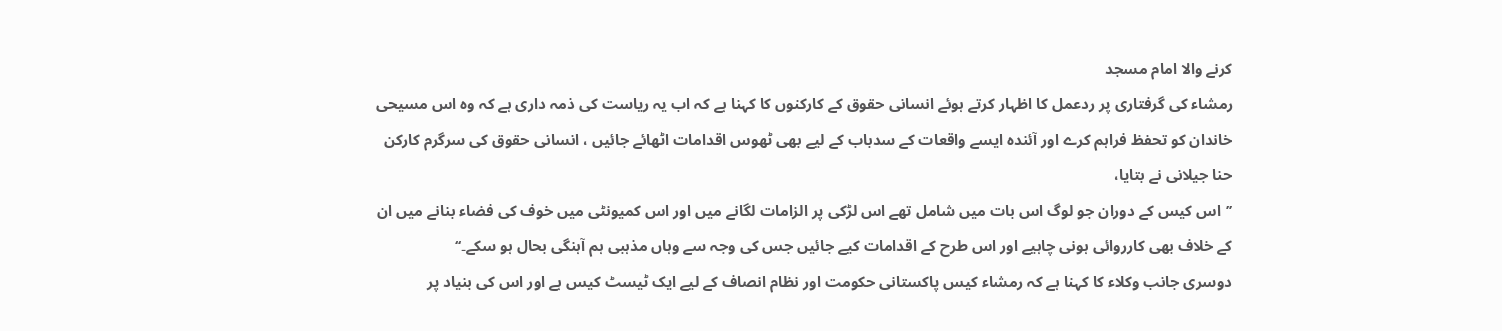کرنے والا امام مسجد
رمشاء کی گرفتاری پر ردعمل کا اظہار کرتے ہوئے انسانی حقوق کے کارکنوں کا کہنا ہے کہ اب یہ ریاست کی ذمہ داری ہے کہ وہ اس مسیحی خاندان کو تحفظ فراہم کرے اور آئندہ ایسے واقعات کے سدباب کے لیے بھی ٹھوس اقدامات اٹھائے جائیں ، انسانی حقوق کی سرگرم کارکن حنا جیلانی نے بتایا،
’’اس کیس کے دوران جو لوگ اس بات میں شامل تھے اس لڑکی پر الزامات لگانے میں اور اس کمیونٹی میں خوف کی فضاء بنانے میں ان کے خلاف بھی کارروائی ہونی چاہیے اور اس طرح کے اقدامات کیے جائیں جس کی وجہ سے وہاں مذہبی ہم آہنگی بحال ہو سکے۔‘‘
دوسری جانب وکلاء کا کہنا ہے کہ رمشاء کیس پاکستانی حکومت اور نظام انصاف کے لیے ایک ٹیسٹ کیس ہے اور اس کی بنیاد پر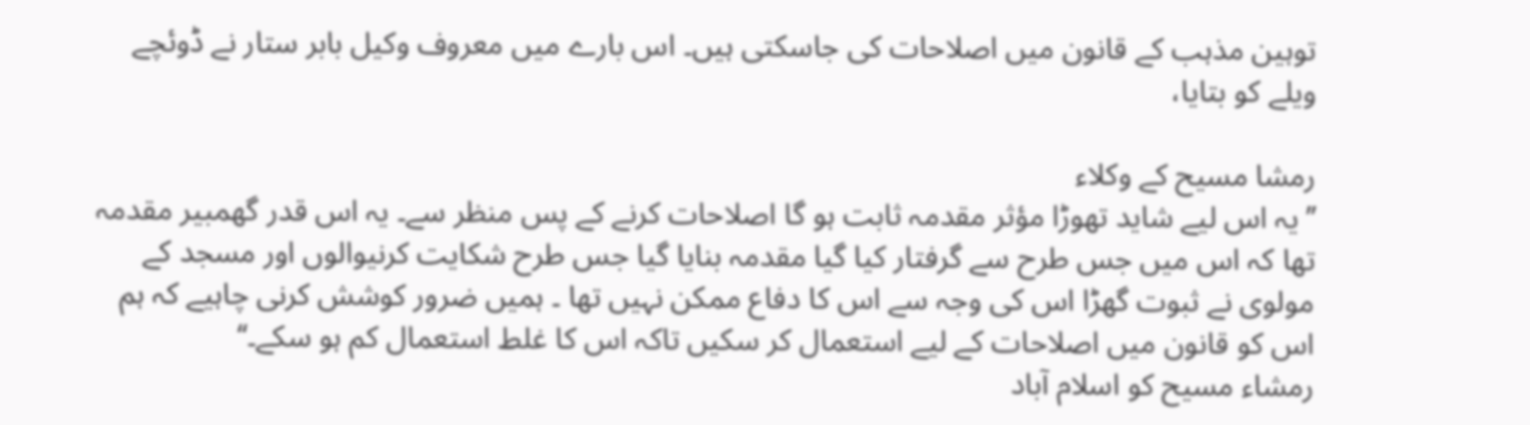توہین مذہب کے قانون میں اصلاحات کی جاسکتی ہیں۔ اس بارے میں معروف وکیل بابر ستار نے ڈوئچے ویلے کو بتایا،

رمشا مسیح کے وکلاء
’’یہ اس لیے شاید تھوڑا مؤثر مقدمہ ثابت ہو گا اصلاحات کرنے کے پس منظر سے۔ یہ اس قدر گھمبیر مقدمہ تھا کہ اس میں جس طرح سے گرفتار کیا گیا مقدمہ بنایا گیا جس طرح شکایت کرنیوالوں اور مسجد کے مولوی نے ثبوت گھڑا اس کی وجہ سے اس کا دفاع ممکن نہیں تھا ۔ ہمیں ضرور کوشش کرنی چاہیے کہ ہم اس کو قانون میں اصلاحات کے لیے استعمال کر سکیں تاکہ اس کا غلط استعمال کم ہو سکے۔‘‘
رمشاء مسیح کو اسلام آباد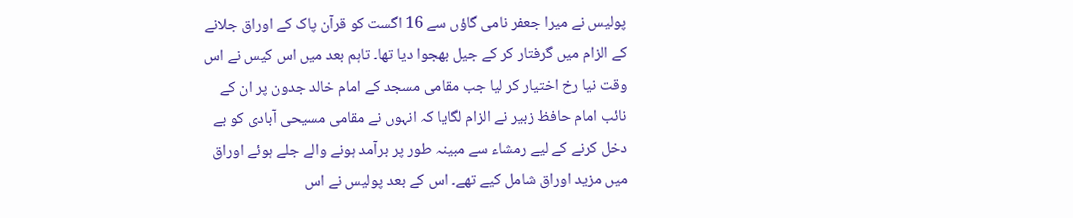پولیس نے میرا جعفر نامی گاؤں سے 16 اگست کو قرآن پاک کے اوراق جلانے کے الزام میں گرفتار کر کے جیل بھجوا دیا تھا۔ تاہم بعد میں اس کیس نے اس وقت نیا رخ اختیار کر لیا جب مقامی مسجد کے امام خالد جدون پر ان کے نائب امام حافظ زبیر نے الزام لگایا کہ انہوں نے مقامی مسیحی آبادی کو بے دخل کرنے کے لیے رمشاء سے مبینہ طور پر برآمد ہونے والے جلے ہوئے اوراق میں مزید اوراق شامل کیے تھے۔ اس کے بعد پولیس نے اس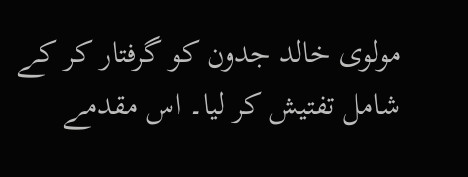مولوی خالد جدون کو گرفتار کر کے شامل تفتیش کر لیا۔ اس مقدمے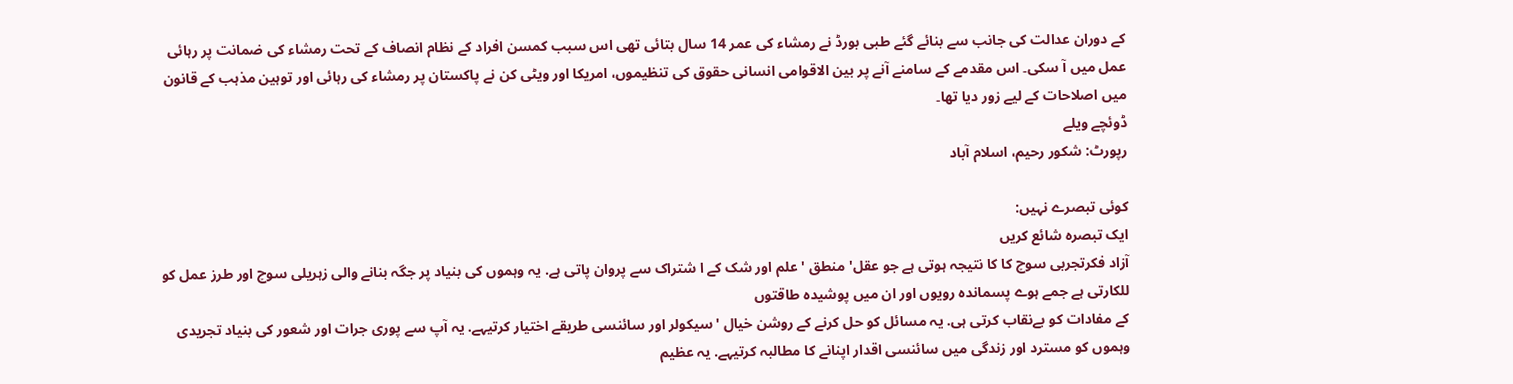کے دوران عدالت کی جانب سے بنائے گئے طبی بورڈ نے رمشاء کی عمر 14 سال بتائی تھی اس سبب کمسن افراد کے نظام انصاف کے تحت رمشاء کی ضمانت پر رہائی عمل میں آ سکی۔ اس مقدمے کے سامنے آنے پر بین الاقوامی انسانی حقوق کی تنظیموں، امریکا اور ویٹی کن نے پاکستان پر رمشاء کی رہائی اور توہین مذہب کے قانون میں اصلاحات کے لیے زور دیا تھا۔
ڈوئچے ویلے
رپورٹ: شکور رحیم، اسلام آباد

کوئی تبصرے نہیں:
ایک تبصرہ شائع کریں
آزاد فکرتجربی سوچ کا کا نتیجہ ہوتی ہے جو عقل' منطق ' علم اور شک کے ا شتراک سے پروان پاتی ہے. یہ وہموں کی بنیاد پر جگہ بنانے والی زہریلی سوچ اور طرز عمل کو للکارتی ہے جمے ہوے پسماندہ رویوں اور ان میں پوشیدہ طاقتوں
کے مفادات کو بےنقاب کرتی ہی. یہ مسائل کو حل کرنے کے روشن خیال 'سیکولر اور سائنسی طریقے اختیار کرتیہے. یہ آپ سے پوری جرات اور شعور کی بنیاد تجریدی وہموں کو مسترد اور زندگی میں سائنسی اقدار اپنانے کا مطالبہ کرتیہے. یہ عظیم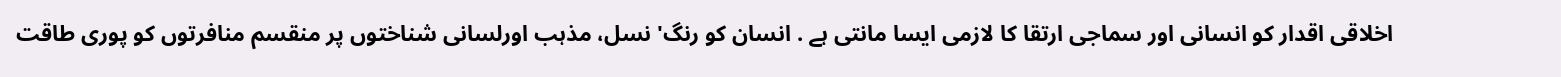اخلاقی اقدار کو انسانی اور سماجی ارتقا کا لازمی ایسا مانتی ہے . انسان کو رنگ' نسل، مذہب اورلسانی شناختوں پر منقسم منافرتوں کو پوری طاقت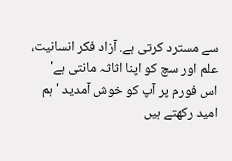سے مسترد کرتی ہے. آزاد فکر انسانیت، علم اور سچ کو اپنا اثاثہ مانتی ہے' اس فورم پر آپ کو خوش آمدید ' ہم امید رکھتے ہیں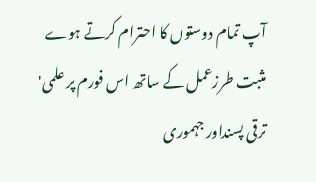آپ تمام دوستوں کا احترام کرتے ہوے مثبت طرزعمل کے ساتھ اس فورم پر علمی' ترقی پسنداور جہموری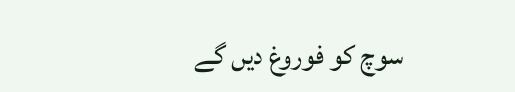سوچ کو فوروغ دیں گے